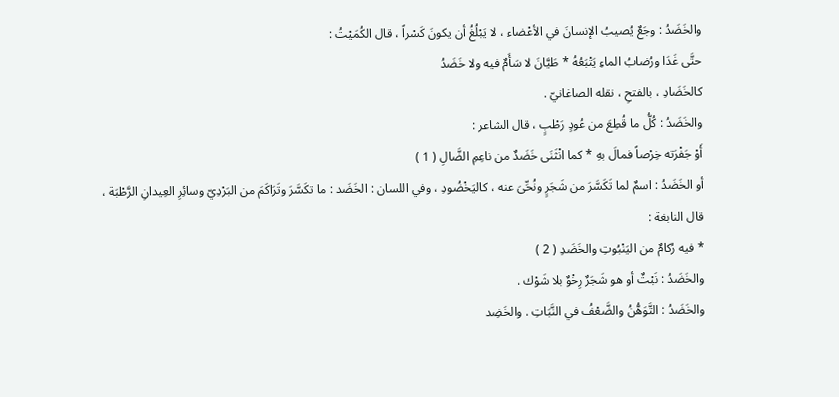والخَضَدُ : وجَعٌ يُصيبُ الإنسانَ في الأعْضاء ، لا يَبْلُغُ أن يكونَ كَسْراً ، قال الكُمَيْتُ :
حتَّى غَدَا ورُضابُ الماءِ يَتْبَعُهُ * طَيَّانَ لا سَأَمٌ فيه ولا خَضَدُ
كالخَضَادِ ، بالفتحِ ، نقله الصاغانيّ .
والخَضَدُ : كُلُّ ما قُطِعَ من عُودٍ رَطْبٍ ، قال الشاعر :
أَوْ جَفْرَته خِرْصاً فمالَ بهِ * كما انْثَنَى خَضَدٌ من ناعِمِ الضَّالِ ( 1 )
أو الخَضَدُ : اسمٌ لما تَكَسَّرَ من شَجَرٍ ونُحِّىَ عنه ، كاليَخْضُودِ ، وفي اللسان : الخَضَد : ما تكَسَّرَ وتَرَاكَمَ من البَرْدِيّ وسائِرِ العِيدانِ الرَّطْبَة ، قال النابغة :
* فيه رُكامٌ من اليَنْبُوتِ والخَضَدِ ( 2 )
والخَضَدُ : نَبْتٌ أو هو شَجَرٌ رِخْوٌ بلا شَوْك .
والخَضَدُ : التَّوَهُّنُ والضَّعْفُ في النَّبَاتِ . والخَضِد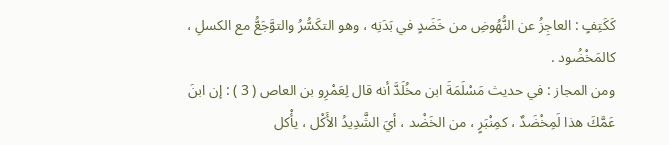كَكَتِفٍ : العاجِزُ عن النُّهُوضِ من خَضَدٍ في بَدَنِه ، وهو التكَسُّرُ والتوَّجَعُّ مع الكسلِ ، كالمَخْضُود .
ومن المجاز : في حديث مَسْلَمَةَ ابن مخُلَدَّ أنه قال لِعَمْرِو بن العاص ( 3 ) : إن ابنَ عَمَّكَ هذا لَمِخْضَدٌ ، كمِنْبَرٍ ، من الخَضْد ، أيَ الشَّدِيدُ الأَكْل ، يأْكل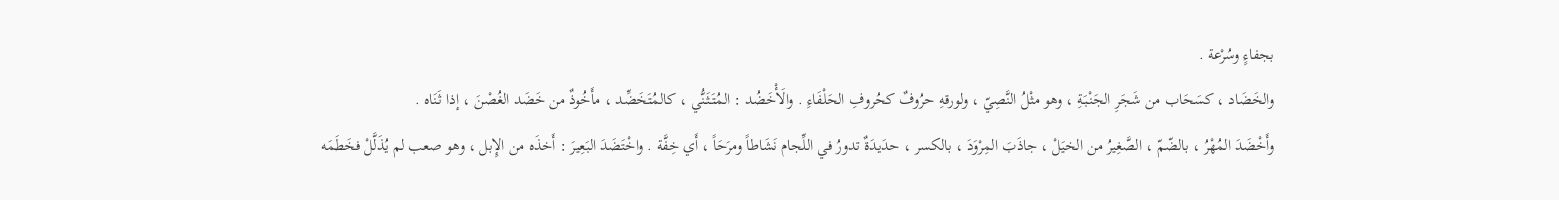بجفاءٍ وسُرْعة .
والخَضَاد ، كسَحَاب من شَجَرِ الجَنْبَةِ ، وهو مثْلُ النَّصِيّ ، ولورقهِ حرُوفٌ كحُروفِ الحَلْفَاءِ . والَأْخَضُد : المُتَثَنُّي ، كالمُتَخَضِّد ، مأَخُوذٌ من خَضَد الغُصْنَ ، إذا ثَنَاه .
وأَخْضَدَ المُهْرُ ، بالضّمّ ، الصَّغِيرُ من الخيَلْ ، جاذَبَ المِرْوَدَ ، بالكسر ، حدَيدَةٌ تدورُ في اللِّجام نَشَاطاً ومرَحَاً ، أَي خِفَّة . واخْتَضَدَ البَعِيرَ : أَخذَه من الإِبل ، وهو صعب لم يُذَلَّلْ فخَطَمَه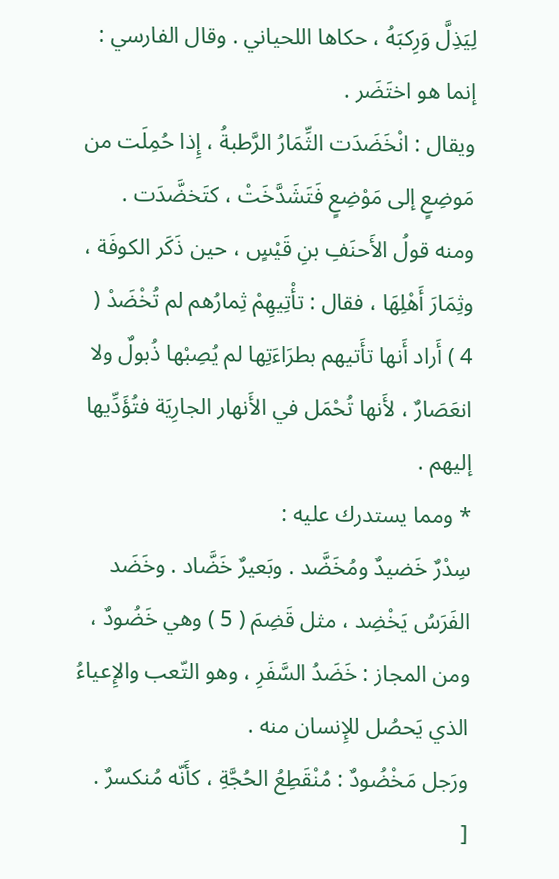لِيَذِلَّ وَرِكبَهُ ، حكاها اللحياني . وقال الفارسي : إنما هو اختَضَر .
ويقال : انْخَضَدَت الثِّمَارُ الرَّطبةُ ، إِذا حُمِلَت من مَوضِعٍ إلى مَوْضِعٍ فَتَشَدَّخَتْ ، كتَخضَّدَت .
ومنه قولُ الأَحنَفِ بنِ قَيْسٍ ، حين ذَكَر الكوفَة ، وثِمَارَ أَهْلِهَا ، فقال : تأْتِيهِمْ ثِمارُهم لم تُخْضَدْ ( 4 ) أَراد أَنها تأَتيهم بطرَاءَتِها لم يُصِبْها ذُبولٌ ولا انعَصَارٌ ، لأَنها تُحْمَل في الأَنهار الجارِيَة فتُؤَدِّيها إليهم .
* ومما يستدرك عليه :
سِدْرٌ خَضيدٌ ومُخَضَّد . وبَعيرٌ خَضَّاد . وخَضَد الفَرَسُ يَخْضِد ، مثل قَضِمَ ( 5 ) وهي خَضُودٌ ، ومن المجاز : خَضَدُ السَّفَرِ ، وهو التّعب والإِعياءُ الذي يَحصُل للإِنسان منه .
ورَجل مَخْضُودٌ : مُنْقَطِعُ الحُجَّةِ ، كأَنّه مُنكسرٌ .
[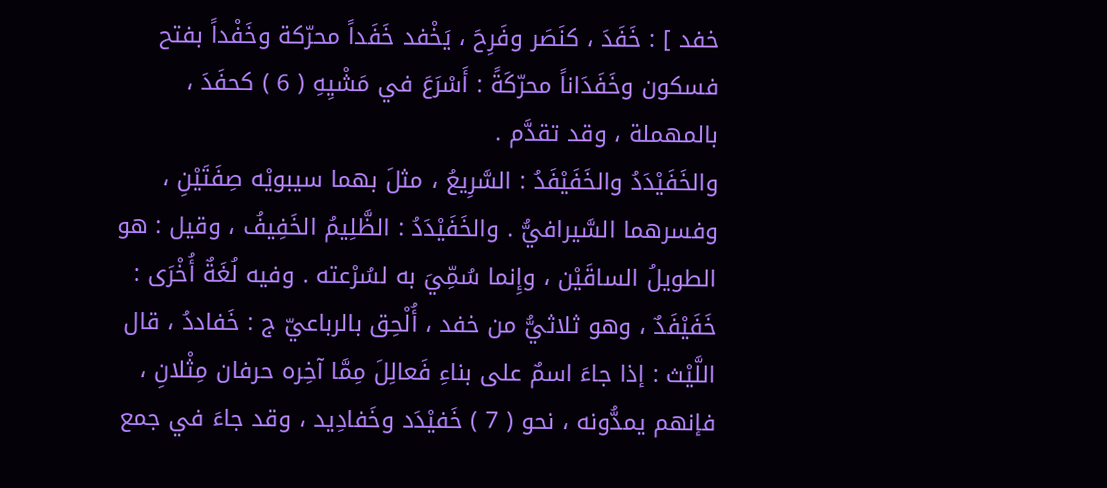خفد ] : خَفَدَ ، كنَصَر وفَرِحَ ، يَخْفد خَفَداً محرّكة وخَفْداً بفتح فسكون وخَفَدَاناً محرّكَةً : أَسْرَعَ في مَشْيِهِ ( 6 ) كحفَدَ ، بالمهملة ، وقد تقدَّم .
والخَفَيْدَدُ والخَفَيْفَدُ : السَّرِيعُ ، مثلَ بهما سيبويْه صِفَتَيْنِ ، وفسرهما السَّيرافيُّ . والخَفَيْدَدُ : الظَّلِيمُ الخَفِيفُ ، وقيل : هو الطويلُ الساقَيْن ، وإِنما سُمِّيَ به لسُرْعته . وفيه لُغَةٌ أُخْرَى : خَفَيْفَدٌ ، وهو ثلاثيُّ من خفد ، أُلْحِق بالرباعيّ ج : خَفاددُ ، قال اللَّيْث : إذا جاءَ اسمٌ على بناءِ فَعالِلَ مِمَّا آخِره حرفان مِثْلانِ ، فإنهم يمدُّونه ، نحو ( 7 ) خَفيْدَد وخَفادِيد ، وقد جاءَ في جمع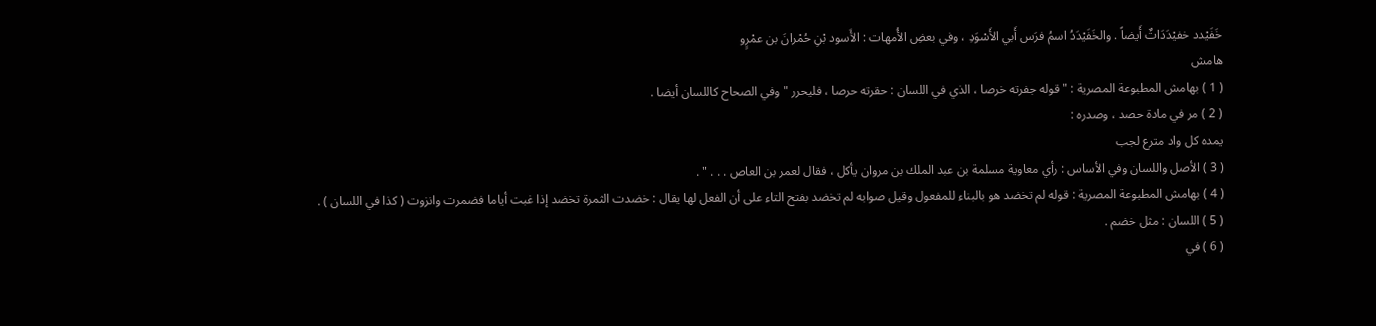خَفَيْدد خفيْدَدَاتٌ أَيضاً . والخَفَيْدَدُ اسمُ فرَس أَبي الأَسْوَدِ ، وفي بعضِ الأُمهات : الأَسود بْنِ حُمْرانَ بن عمْرٍو
هامش
( 1 ) بهامش المطبوعة المصرية : " قوله جفرته خرصا ، الذي في اللسان : حقرته حرصا ، فليحرر " وفي الصحاح كاللسان أيضا .
( 2 ) مر في مادة حصد ، وصدره :
يمده كل واد مترع لجب
( 3 ) الأصل واللسان وفي الأساس : رأي معاوية مسلمة بن عبد الملك بن مروان يأكل ، فقال لعمر بن العاص . . . " .
( 4 ) بهامش المطبوعة المصرية : قوله لم تخضد هو بالبناء للمفعول وقيل صوابه لم تخضد بفتح التاء على أن الفعل لها يقال : خضدت الثمرة تخضد إذا غبت أياما فضمرت وانزوت ( كذا في اللسان ) .
( 5 ) اللسان : مثل خضم .
( 6 ) في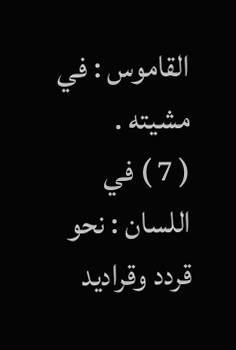القاموس : في مشيته .
( 7 ) في اللسان : نحو قردد وقراديد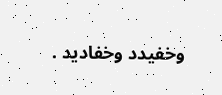وخفيدد وخفاديد .